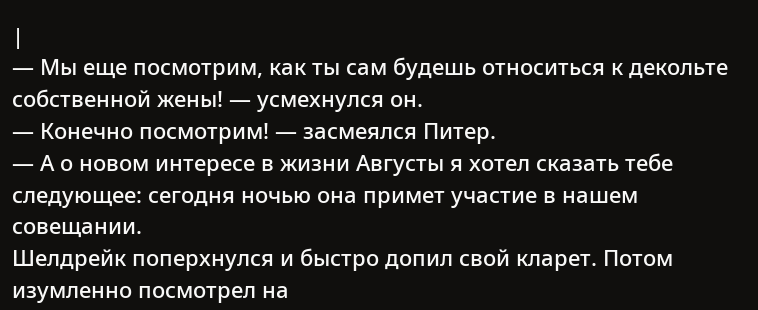|
— Мы еще посмотрим, как ты сам будешь относиться к декольте собственной жены! — усмехнулся он.
— Конечно посмотрим! — засмеялся Питер.
— А о новом интересе в жизни Августы я хотел сказать тебе следующее: сегодня ночью она примет участие в нашем совещании.
Шелдрейк поперхнулся и быстро допил свой кларет. Потом изумленно посмотрел на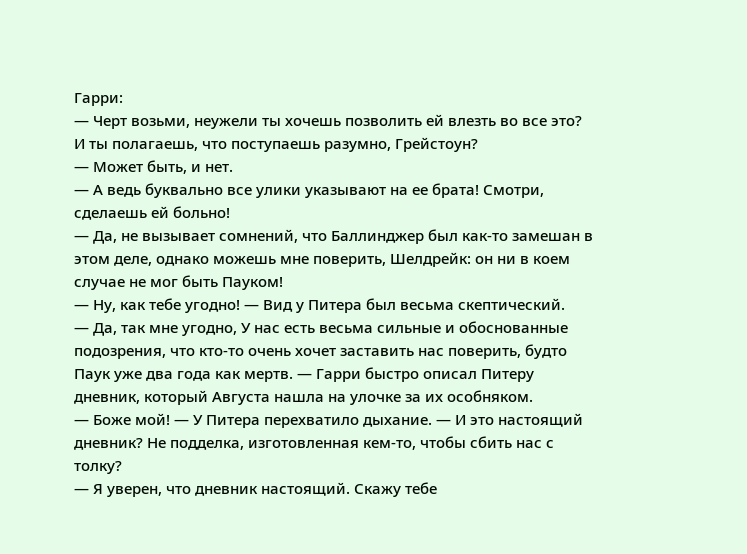Гарри:
— Черт возьми, неужели ты хочешь позволить ей влезть во все это? И ты полагаешь, что поступаешь разумно, Грейстоун?
— Может быть, и нет.
— А ведь буквально все улики указывают на ее брата! Смотри, сделаешь ей больно!
— Да, не вызывает сомнений, что Баллинджер был как-то замешан в этом деле, однако можешь мне поверить, Шелдрейк: он ни в коем случае не мог быть Пауком!
— Ну, как тебе угодно! — Вид у Питера был весьма скептический.
— Да, так мне угодно, У нас есть весьма сильные и обоснованные подозрения, что кто-то очень хочет заставить нас поверить, будто Паук уже два года как мертв. — Гарри быстро описал Питеру дневник, который Августа нашла на улочке за их особняком.
— Боже мой! — У Питера перехватило дыхание. — И это настоящий дневник? Не подделка, изготовленная кем-то, чтобы сбить нас с толку?
— Я уверен, что дневник настоящий. Скажу тебе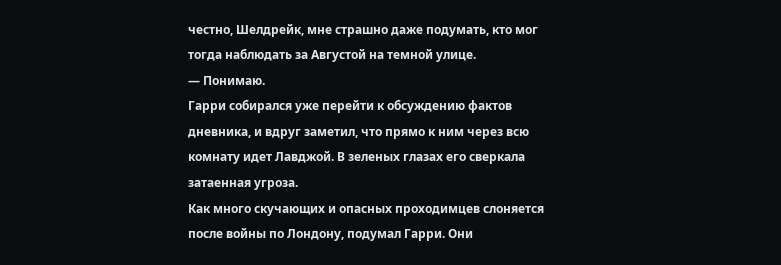честно, Шелдрейк, мне страшно даже подумать, кто мог тогда наблюдать за Августой на темной улице.
— Понимаю.
Гарри собирался уже перейти к обсуждению фактов дневника, и вдруг заметил, что прямо к ним через всю комнату идет Лавджой. В зеленых глазах его сверкала затаенная угроза.
Как много скучающих и опасных проходимцев слоняется после войны по Лондону, подумал Гарри. Они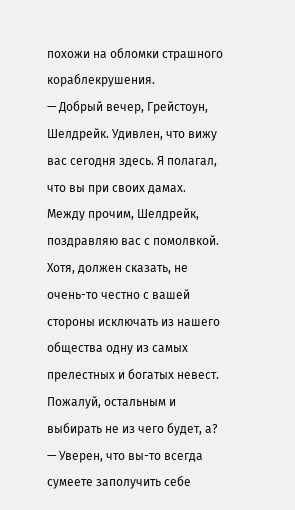похожи на обломки страшного кораблекрушения.
— Добрый вечер, Грейстоун, Шелдрейк. Удивлен, что вижу вас сегодня здесь. Я полагал, что вы при своих дамах. Между прочим, Шелдрейк, поздравляю вас с помолвкой. Хотя, должен сказать, не очень-то честно с вашей стороны исключать из нашего общества одну из самых прелестных и богатых невест. Пожалуй, остальным и выбирать не из чего будет, а?
— Уверен, что вы-то всегда сумеете заполучить себе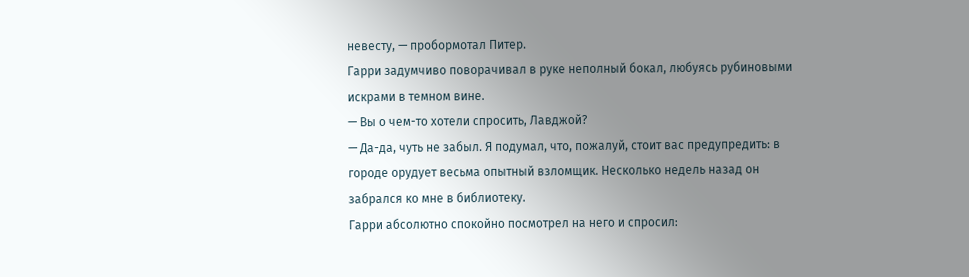невесту, — пробормотал Питер.
Гарри задумчиво поворачивал в руке неполный бокал, любуясь рубиновыми искрами в темном вине.
— Вы о чем-то хотели спросить, Лавджой?
— Да-да, чуть не забыл. Я подумал, что, пожалуй, стоит вас предупредить: в городе орудует весьма опытный взломщик. Несколько недель назад он забрался ко мне в библиотеку.
Гарри абсолютно спокойно посмотрел на него и спросил: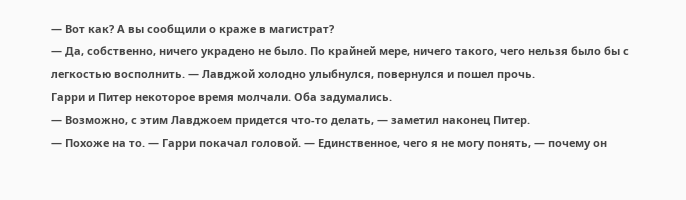— Вот как? А вы сообщили о краже в магистрат?
— Да, собственно, ничего украдено не было. По крайней мере, ничего такого, чего нельзя было бы с легкостью восполнить. — Лавджой холодно улыбнулся, повернулся и пошел прочь.
Гарри и Питер некоторое время молчали. Оба задумались.
— Возможно, с этим Лавджоем придется что-то делать, — заметил наконец Питер.
— Похоже на то. — Гарри покачал головой. — Единственное, чего я не могу понять, — почему он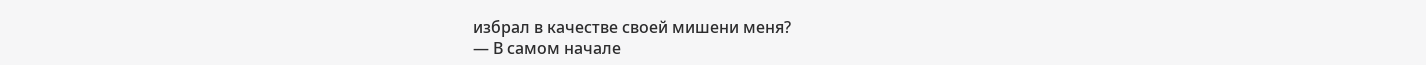избрал в качестве своей мишени меня?
— В самом начале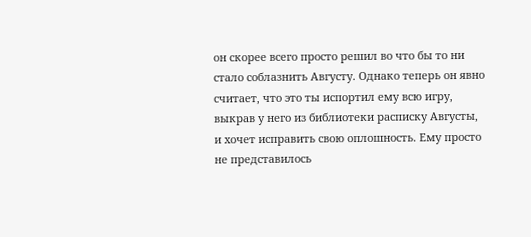он скорее всего просто решил во что бы то ни стало соблазнить Августу. Однако теперь он явно считает, что это ты испортил ему всю игру, выкрав у него из библиотеки расписку Августы, и хочет исправить свою оплошность. Ему просто не представилось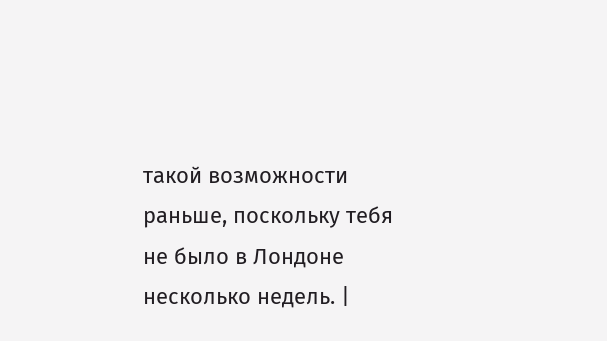такой возможности раньше, поскольку тебя не было в Лондоне несколько недель. |